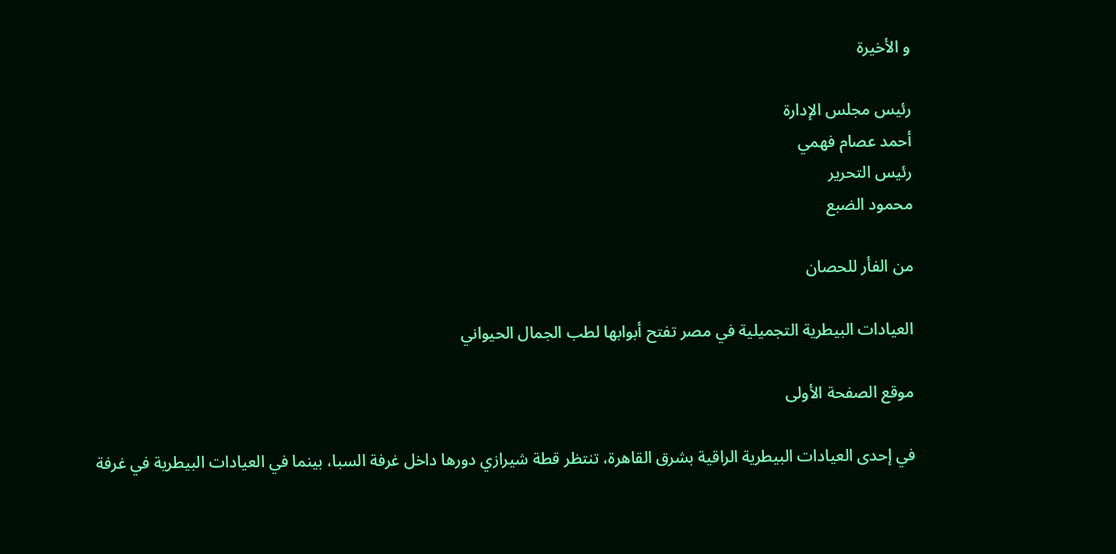و الأخيرة

رئيس مجلس الإدارة
أحمد عصام فهمي
رئيس التحرير
محمود الضبع

من الفأر للحصان

العيادات البيطرية التجميلية في مصر تفتح أبوابها لطب الجمال الحيواني

موقع الصفحة الأولى

في إحدى العيادات البيطرية الراقية بشرق القاهرة، تنتظر قطة شيرازي دورها داخل غرفة السبا، بينما في العيادات البيطرية في غرفة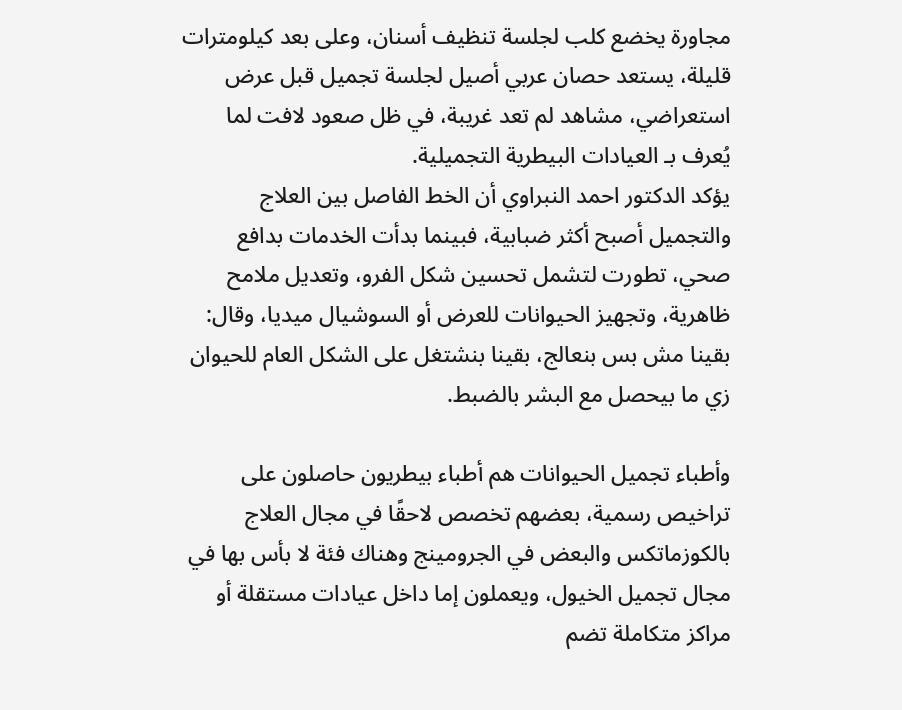مجاورة يخضع كلب لجلسة تنظيف أسنان، وعلى بعد كيلومترات قليلة، يستعد حصان عربي أصيل لجلسة تجميل قبل عرض استعراضي، مشاهد لم تعد غريبة، في ظل صعود لافت لما يُعرف بـ العيادات البيطرية التجميلية.
يؤكد الدكتور احمد النبراوي أن الخط الفاصل بين العلاج والتجميل أصبح أكثر ضبابية، فبينما بدأت الخدمات بدافع صحي، تطورت لتشمل تحسين شكل الفرو، وتعديل ملامح ظاهرية، وتجهيز الحيوانات للعرض أو السوشيال ميديا، وقال: بقينا مش بس بنعالج، بقينا بنشتغل على الشكل العام للحيوان زي ما بيحصل مع البشر بالضبط.

وأطباء تجميل الحيوانات هم أطباء بيطريون حاصلون على تراخيص رسمية، بعضهم تخصص لاحقًا في مجال العلاج بالكوزماتكس والبعض في الجرومينج وهناك فئة لا بأس بها في مجال تجميل الخيول، ويعملون إما داخل عيادات مستقلة أو مراكز متكاملة تضم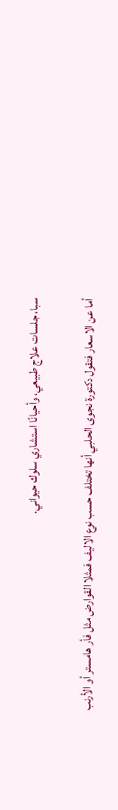سبا، جلسات علاج طبيعي، وأحيانًا استشاري سلوك حيواني.

أما عن الاسعار فتقول دكتورة نجوى الحلبي أنها تختلف حسب نوع الاليف فمثلا القوارض مثل فأر هامستر أو الأرنب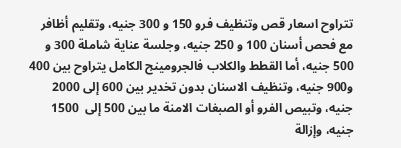تتراوح اسعار قص وتنظيف فرو 150 و 300 جنيه، وتقليم أظافر مع فحص أسنان 100 و 250 جنيه، وجلسة عناية شاملة 300 و 500 جنيه، أما القطط والكلاب فالجرومينج الكامل يتراوح بين 400 و900 جنيه، وتنظيف الاسنان بدون تخدير بين 600 إلى 2000 جنيه، وتبيص الفرو أو الصبغات الامنة ما بين 500 إلى  1500 جنيه، وإزالة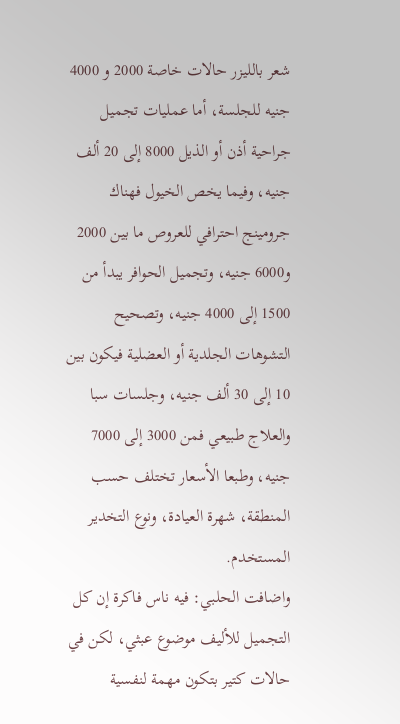شعر بالليزر حالات خاصة 2000 و 4000 جنيه للجلسة، أما عمليات تجميل جراحية أذن أو الذيل 8000 إلى 20 ألف جنيه، وفيما يخص الخيول فهناك جرومينج احترافي للعروص ما بين 2000 و6000 جنيه، وتجميل الحوافر يبدأ من 1500 إلى 4000 جنيه، وتصحيح التشوهات الجلدية أو العضلية فيكون بين 10 إلى 30 ألف جنيه، وجلسات سبا والعلاج طبيعي فمن 3000 إلى 7000 جنيه، وطبعا الأسعار تختلف حسب المنطقة، شهرة العيادة، ونوع التخدير المستخدم.
واضافت الحلبي: فيه ناس فاكرة إن كل التجميل للأليف موضوع عبثي، لكن في حالات كتير بتكون مهمة لنفسية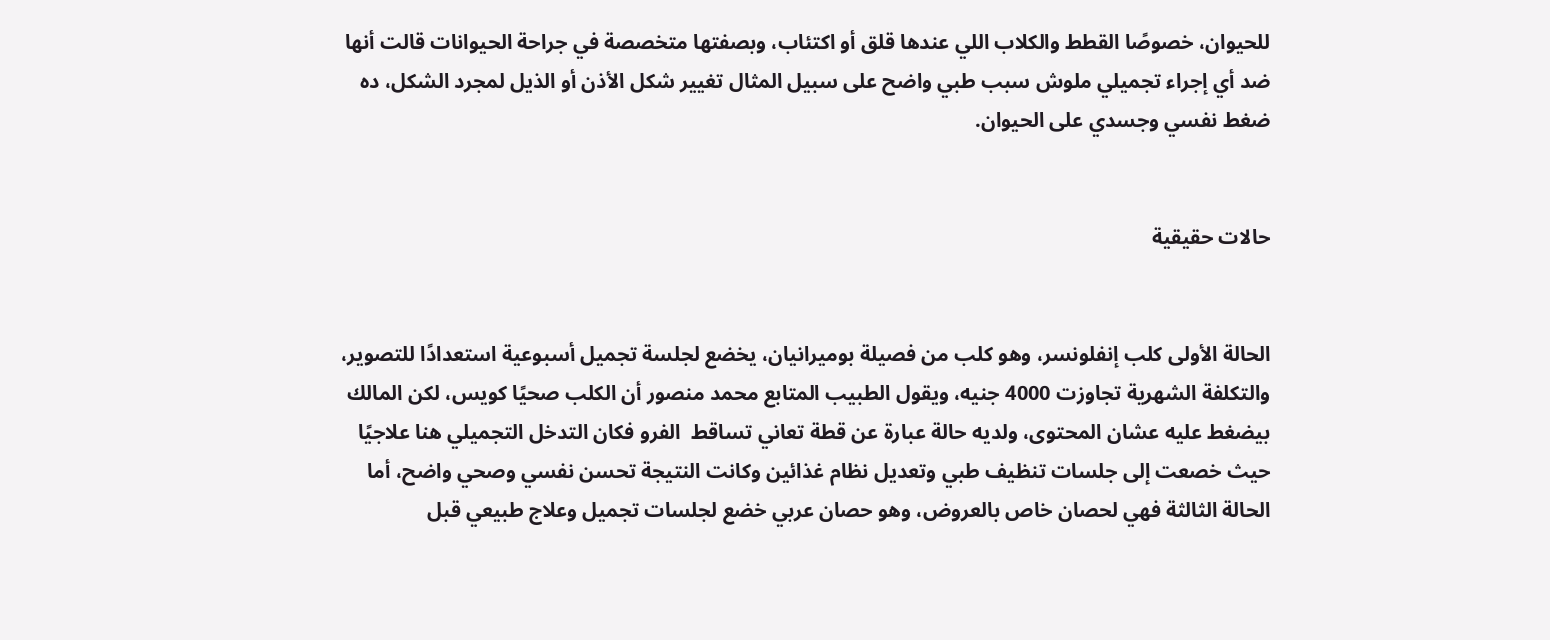للحيوان، خصوصًا القطط والكلاب اللي عندها قلق أو اكتئاب، وبصفتها متخصصة في جراحة الحيوانات قالت أنها ضد أي إجراء تجميلي ملوش سبب طبي واضح على سبيل المثال تغيير شكل الأذن أو الذيل لمجرد الشكل، ده ضغط نفسي وجسدي على الحيوان.


حالات حقيقية


الحالة الأولى كلب إنفلونسر، وهو كلب من فصيلة بوميرانيان، يخضع لجلسة تجميل أسبوعية استعدادًا للتصوير، والتكلفة الشهرية تجاوزت 4000 جنيه، ويقول الطبيب المتابع محمد منصور أن الكلب صحيًا كويس، لكن المالك بيضغط عليه عشان المحتوى، ولديه حالة عبارة عن قطة تعاني تساقط  الفرو فكان التدخل التجميلي هنا علاجيًا حيث خصعت إلى جلسات تنظيف طبي وتعديل نظام غذائين وكانت النتيجة تحسن نفسي وصحي واضح، أما الحالة الثالثة فهي لحصان خاص بالعروض، وهو حصان عربي خضع لجلسات تجميل وعلاج طبيعي قبل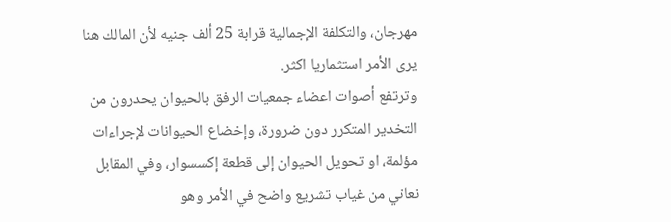مهرجان، والتكلفة الإجمالية قرابة 25 ألف جنيه لأن المالك هنا يرى الأمر استثماريا اكثر.
وترتفع أصوات اعضاء جمعيات الرفق بالحيوان يحدرون من التخدير المتكرر دون ضرورة، وإخضاع الحيوانات لإجراءات مؤلمة، او تحويل الحيوان إلى قطعة إكسسوار، وفي المقابل نعاني من غياب تشريع واضح في الأمر وهو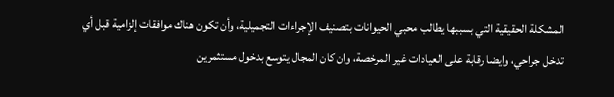المشكلة الحقيقية التي بسببها يطالب محبي الحيوانات بتصنيف الإجراءات التجميلية، وأن تكون هناك موافقات إلزامية قبل أي تدخل جراحي، وايضا رقابة على العيادات غير المرخصة، وان كان المجال يتوسع بدخول مستثمرين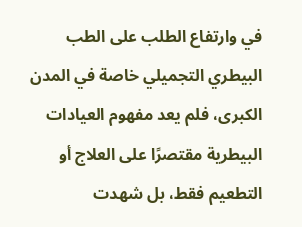في وارتفاع الطلب على الطب البيطري التجميلي خاصة في المدن الكبرى، فلم يعد مفهوم العيادات البيطرية مقتصرًا على العلاج أو التطعيم فقط، بل شهدت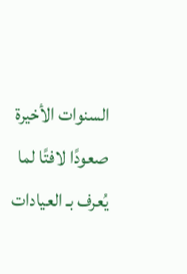السنوات الأخيرة صعودًا لافتًا لما يُعرف بـ العيادات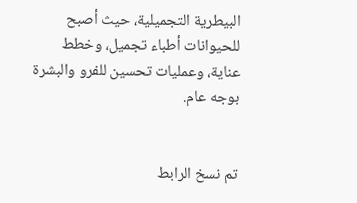البيطرية التجميلية، حيث أصبح للحيوانات أطباء تجميل، وخطط عناية، وعمليات تحسين للفرو والبشرة بوجه عام.


تم نسخ الرابط